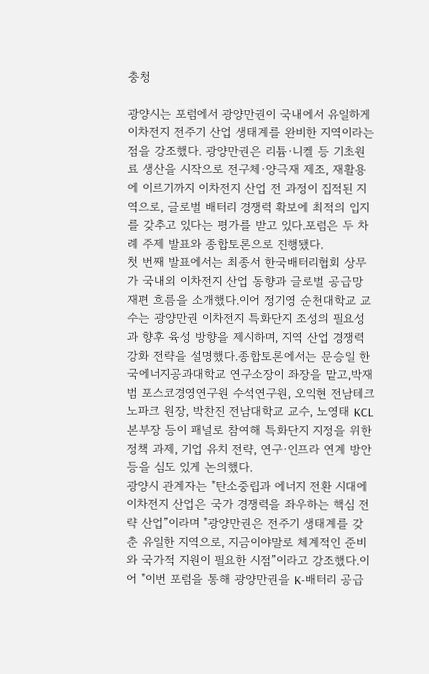충청

광양시는 포럼에서 광양만권이 국내에서 유일하게 이차전지 전주기 산업 생태계를 완비한 지역이라는 점을 강조했다. 광양만권은 리튬·니켈 등 기초원료 생산을 시작으로 전구체·양극재 제조, 재활용에 이르기까지 이차전지 산업 전 과정이 집적된 지역으로, 글로벌 배터리 경쟁력 확보에 최적의 입지를 갖추고 있다는 평가를 받고 있다.포럼은 두 차례 주제 발표와 종합토론으로 진행됐다.
첫 번째 발표에서는 최종서 한국배터리협회 상무가 국내외 이차전지 산업 동향과 글로벌 공급망 재편 흐름을 소개했다.이어 정기영 순천대학교 교수는 광양만권 이차전지 특화단지 조성의 필요성과 향후 육성 방향을 제시하며, 지역 산업 경쟁력 강화 전략을 설명했다.종합토론에서는 문승일 한국에너지공과대학교 연구소장이 좌장을 맡고,박재범 포스코경영연구원 수석연구원, 오익현 전남테크노파크 원장, 박찬진 전남대학교 교수, 노영태 KCL 본부장 등이 패널로 참여해 특화단지 지정을 위한 정책 과제, 기업 유치 전략, 연구·인프라 연계 방안 등을 심도 있게 논의했다.
광양시 관계자는 "탄소중립과 에너지 전환 시대에 이차전지 산업은 국가 경쟁력을 좌우하는 핵심 전략 산업”이라며 "광양만권은 전주기 생태계를 갖춘 유일한 지역으로, 지금이야말로 체계적인 준비와 국가적 지원이 필요한 시점”이라고 강조했다.이어 "이번 포럼을 통해 광양만권을 K-배터리 공급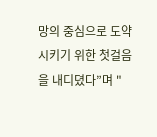망의 중심으로 도약시키기 위한 첫걸음을 내디뎠다”며 "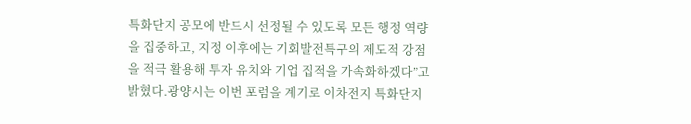특화단지 공모에 반드시 선정될 수 있도록 모든 행정 역량을 집중하고, 지정 이후에는 기회발전특구의 제도적 강점을 적극 활용해 투자 유치와 기업 집적을 가속화하겠다”고 밝혔다.광양시는 이번 포럼을 계기로 이차전지 특화단지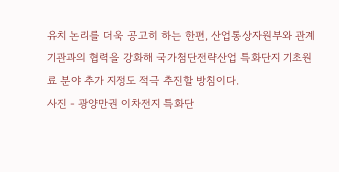유치 논리를 더욱 공고히 하는 한편, 산업통상자원부와 관계기관과의 협력을 강화해 국가첨단전략산업 특화단지 기초원료 분야 추가 지정도 적극 추진할 방침이다.
사진 - 광양만권 이차전지 특화단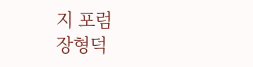지 포럼
장형덕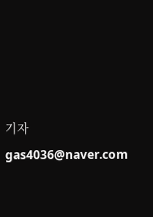기자 gas4036@naver.com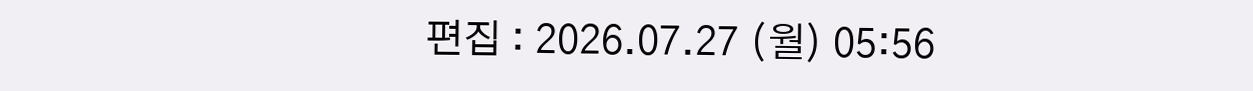편집 : 2026.07.27 (월) 05:56